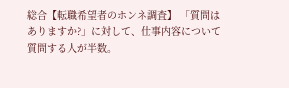総合【転職希望者のホンネ調査】 「質問はありますか?」に対して、仕事内容について質問する人が半数。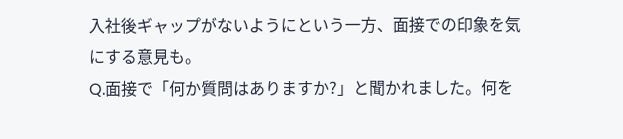入社後ギャップがないようにという一方、面接での印象を気にする意見も。
Q.面接で「何か質問はありますか?」と聞かれました。何を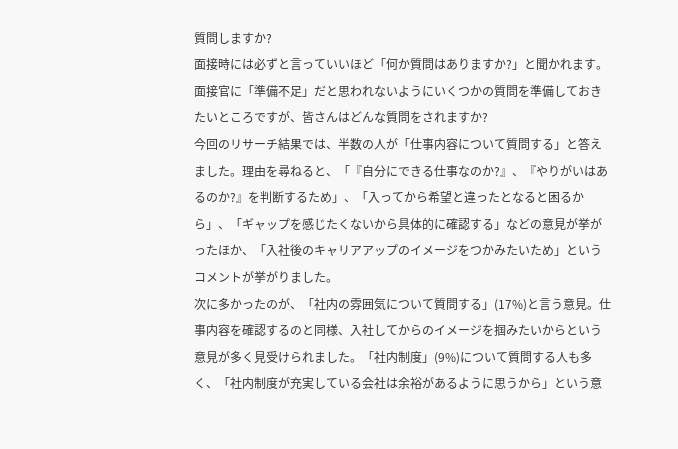質問しますか?
面接時には必ずと言っていいほど「何か質問はありますか?」と聞かれます。
面接官に「準備不足」だと思われないようにいくつかの質問を準備しておきたいところですが、皆さんはどんな質問をされますか?
今回のリサーチ結果では、半数の人が「仕事内容について質問する」と答えました。理由を尋ねると、「『自分にできる仕事なのか?』、『やりがいはあるのか?』を判断するため」、「入ってから希望と違ったとなると困るから」、「ギャップを感じたくないから具体的に確認する」などの意見が挙がったほか、「入社後のキャリアアップのイメージをつかみたいため」というコメントが挙がりました。
次に多かったのが、「社内の雰囲気について質問する」(17%)と言う意見。仕事内容を確認するのと同様、入社してからのイメージを掴みたいからという意見が多く見受けられました。「社内制度」(9%)について質問する人も多く、「社内制度が充実している会社は余裕があるように思うから」という意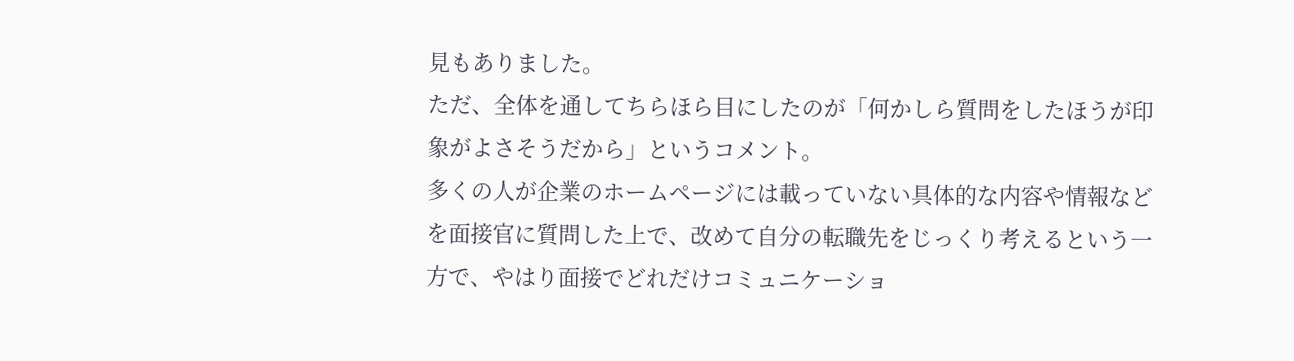見もありました。
ただ、全体を通してちらほら目にしたのが「何かしら質問をしたほうが印象がよさそうだから」というコメント。
多くの人が企業のホームページには載っていない具体的な内容や情報などを面接官に質問した上で、改めて自分の転職先をじっくり考えるという一方で、やはり面接でどれだけコミュニケーショ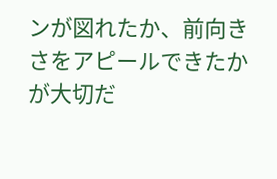ンが図れたか、前向きさをアピールできたかが大切だ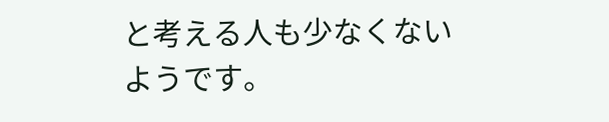と考える人も少なくないようです。